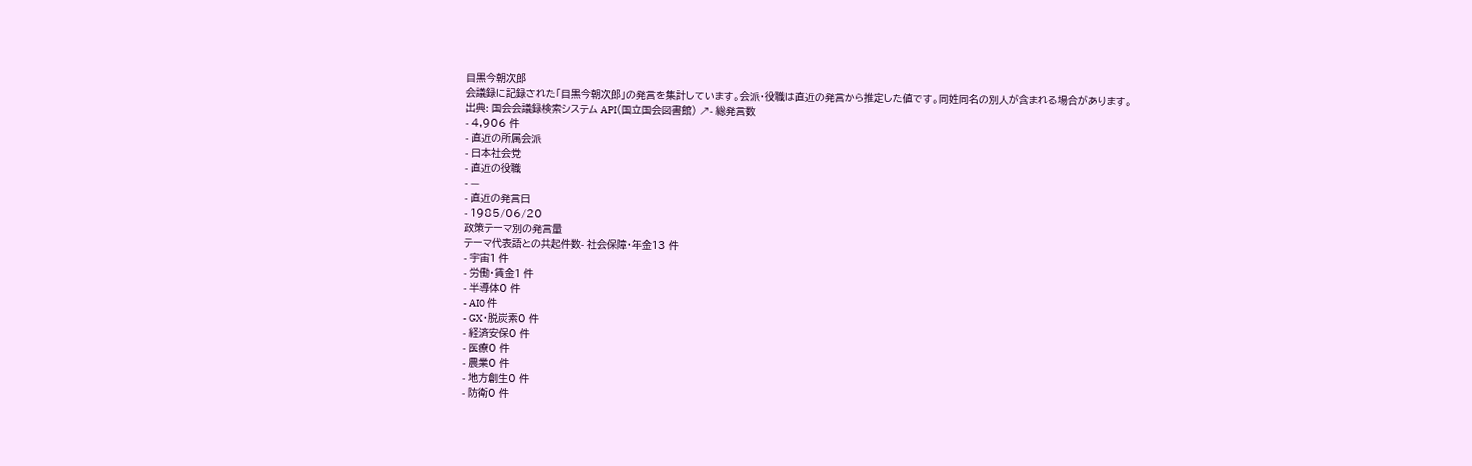目黒今朝次郎
会議録に記録された「目黒今朝次郎」の発言を集計しています。会派・役職は直近の発言から推定した値です。同姓同名の別人が含まれる場合があります。
出典: 国会会議録検索システム API(国立国会図書館) ↗- 総発言数
- 4,906 件
- 直近の所属会派
- 日本社会党
- 直近の役職
- —
- 直近の発言日
- 1985/06/20
政策テーマ別の発言量
テーマ代表語との共起件数- 社会保障・年金13 件
- 宇宙1 件
- 労働・賃金1 件
- 半導体0 件
- AI0 件
- GX・脱炭素0 件
- 経済安保0 件
- 医療0 件
- 農業0 件
- 地方創生0 件
- 防衛0 件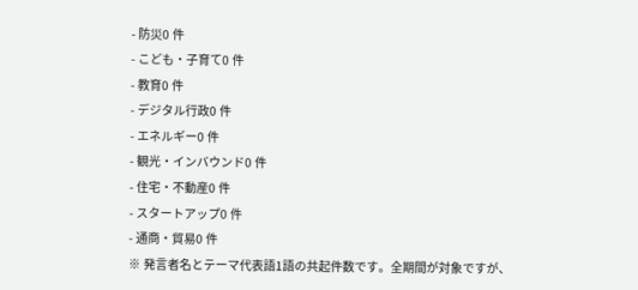- 防災0 件
- こども・子育て0 件
- 教育0 件
- デジタル行政0 件
- エネルギー0 件
- 観光・インバウンド0 件
- 住宅・不動産0 件
- スタートアップ0 件
- 通商・貿易0 件
※ 発言者名とテーマ代表語1語の共起件数です。全期間が対象ですが、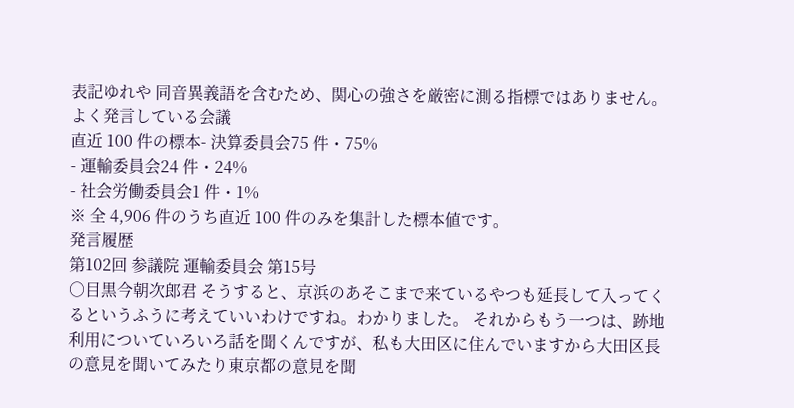表記ゆれや 同音異義語を含むため、関心の強さを厳密に測る指標ではありません。
よく発言している会議
直近 100 件の標本- 決算委員会75 件・75%
- 運輸委員会24 件・24%
- 社会労働委員会1 件・1%
※ 全 4,906 件のうち直近 100 件のみを集計した標本値です。
発言履歴
第102回 参議院 運輸委員会 第15号
○目黒今朝次郎君 そうすると、京浜のあそこまで来ているやつも延長して入ってくるというふうに考えていいわけですね。わかりました。 それからもう一つは、跡地利用についていろいろ話を聞くんですが、私も大田区に住んでいますから大田区長の意見を聞いてみたり東京都の意見を聞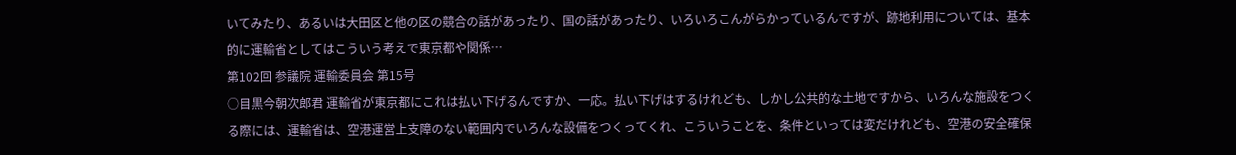いてみたり、あるいは大田区と他の区の競合の話があったり、国の話があったり、いろいろこんがらかっているんですが、跡地利用については、基本的に運輸省としてはこういう考えで東京都や関係…
第102回 参議院 運輸委員会 第15号
○目黒今朝次郎君 運輸省が東京都にこれは払い下げるんですか、一応。払い下げはするけれども、しかし公共的な土地ですから、いろんな施設をつくる際には、運輸省は、空港運営上支障のない範囲内でいろんな設備をつくってくれ、こういうことを、条件といっては変だけれども、空港の安全確保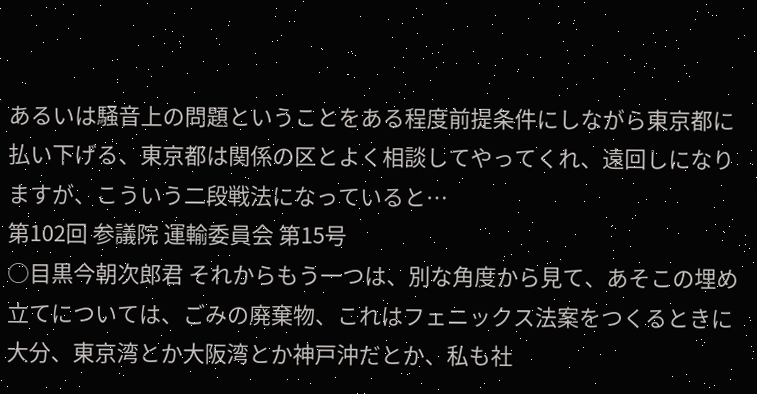あるいは騒音上の問題ということをある程度前提条件にしながら東京都に払い下げる、東京都は関係の区とよく相談してやってくれ、遠回しになりますが、こういう二段戦法になっていると…
第102回 参議院 運輸委員会 第15号
○目黒今朝次郎君 それからもう一つは、別な角度から見て、あそこの埋め立てについては、ごみの廃棄物、これはフェニックス法案をつくるときに大分、東京湾とか大阪湾とか神戸沖だとか、私も社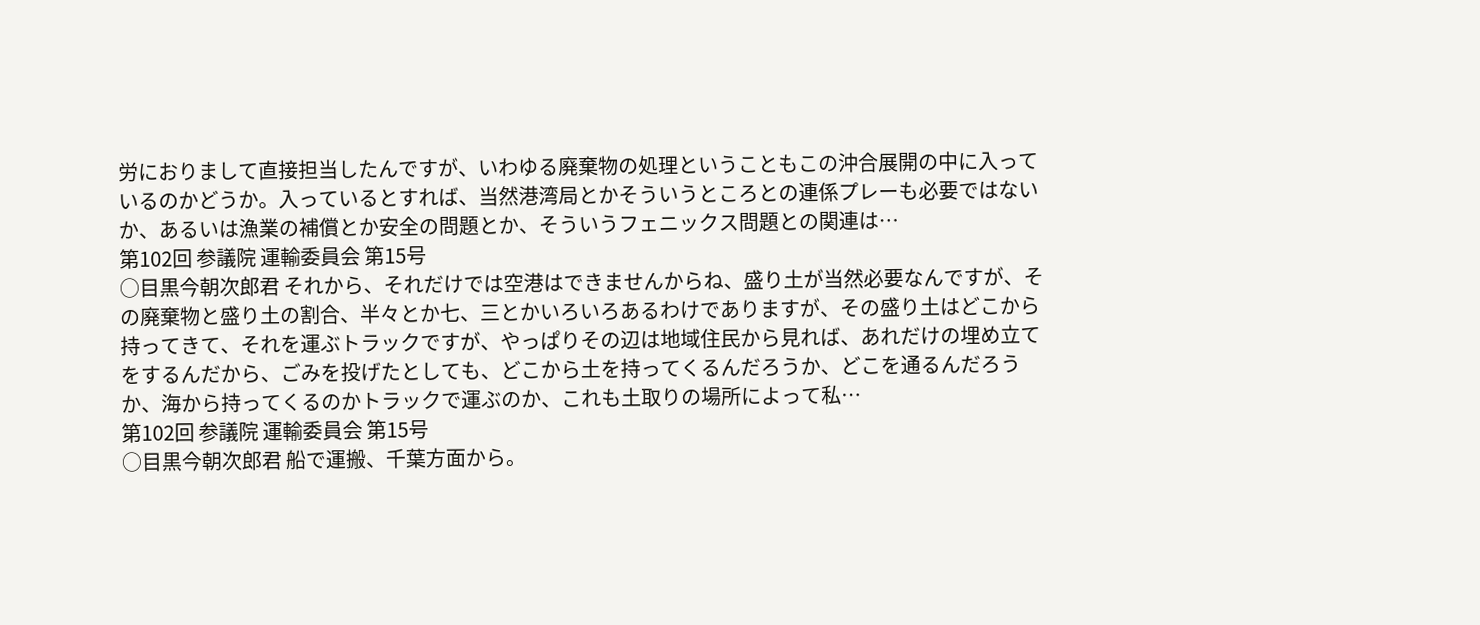労におりまして直接担当したんですが、いわゆる廃棄物の処理ということもこの沖合展開の中に入っているのかどうか。入っているとすれば、当然港湾局とかそういうところとの連係プレーも必要ではないか、あるいは漁業の補償とか安全の問題とか、そういうフェニックス問題との関連は…
第102回 参議院 運輸委員会 第15号
○目黒今朝次郎君 それから、それだけでは空港はできませんからね、盛り土が当然必要なんですが、その廃棄物と盛り土の割合、半々とか七、三とかいろいろあるわけでありますが、その盛り土はどこから持ってきて、それを運ぶトラックですが、やっぱりその辺は地域住民から見れば、あれだけの埋め立てをするんだから、ごみを投げたとしても、どこから土を持ってくるんだろうか、どこを通るんだろうか、海から持ってくるのかトラックで運ぶのか、これも土取りの場所によって私…
第102回 参議院 運輸委員会 第15号
○目黒今朝次郎君 船で運搬、千葉方面から。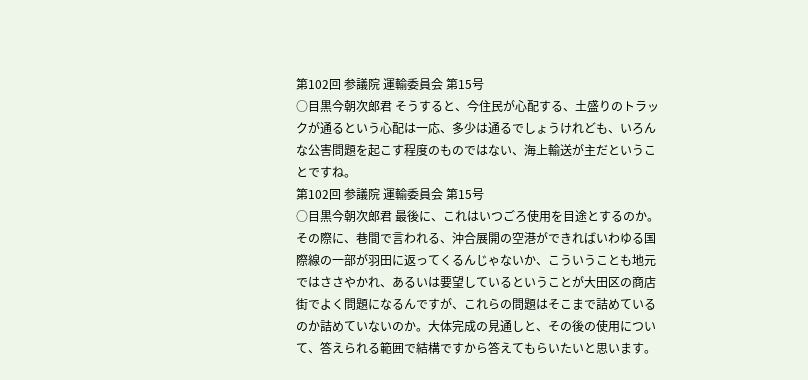第102回 参議院 運輸委員会 第15号
○目黒今朝次郎君 そうすると、今住民が心配する、土盛りのトラックが通るという心配は一応、多少は通るでしょうけれども、いろんな公害問題を起こす程度のものではない、海上輸送が主だということですね。
第102回 参議院 運輸委員会 第15号
○目黒今朝次郎君 最後に、これはいつごろ使用を目途とするのか。その際に、巷間で言われる、沖合展開の空港ができればいわゆる国際線の一部が羽田に返ってくるんじゃないか、こういうことも地元ではささやかれ、あるいは要望しているということが大田区の商店街でよく問題になるんですが、これらの問題はそこまで詰めているのか詰めていないのか。大体完成の見通しと、その後の使用について、答えられる範囲で結構ですから答えてもらいたいと思います。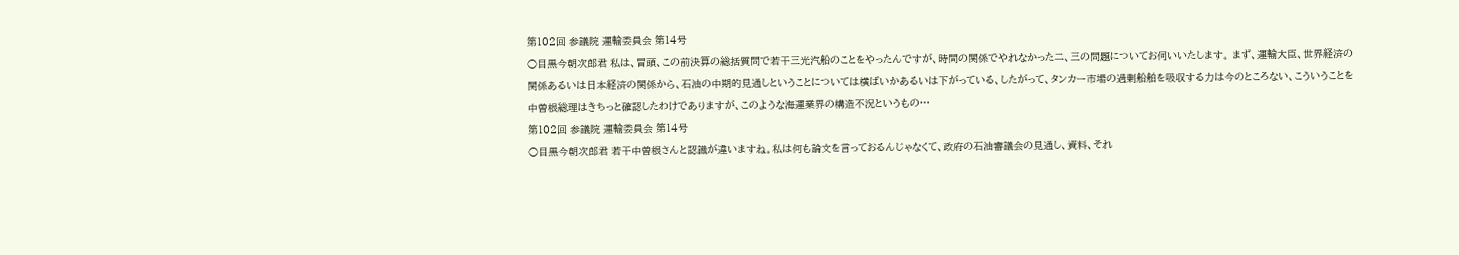第102回 参議院 運輸委員会 第14号
○目黒今朝次郎君 私は、冒頭、この前決算の総括質問で若干三光汽船のことをやったんですが、時間の関係でやれなかった二、三の問題についてお伺いいたします。 まず、運輸大臣、世界経済の関係あるいは日本経済の関係から、石油の中期的見通しということについては横ばいかあるいは下がっている、したがって、タンカー市場の過剰船舶を吸収する力は今のところない、こういうことを中曽根総理はきちっと確認したわけでありますが、このような海運業界の構造不況というもの…
第102回 参議院 運輸委員会 第14号
○目黒今朝次郎君 若干中曽根さんと認識が違いますね。私は何も論文を言っておるんじゃなくて、政府の石油審議会の見通し、資料、それ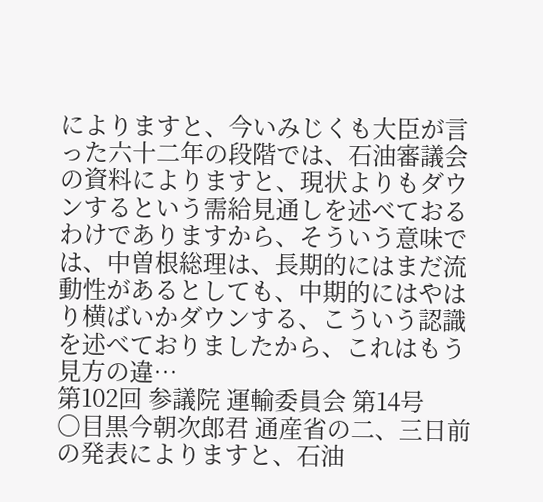によりますと、今いみじくも大臣が言った六十二年の段階では、石油審議会の資料によりますと、現状よりもダウンするという需給見通しを述べておるわけでありますから、そういう意味では、中曽根総理は、長期的にはまだ流動性があるとしても、中期的にはやはり横ばいかダウンする、こういう認識を述べておりましたから、これはもう見方の違…
第102回 参議院 運輸委員会 第14号
○目黒今朝次郎君 通産省の二、三日前の発表によりますと、石油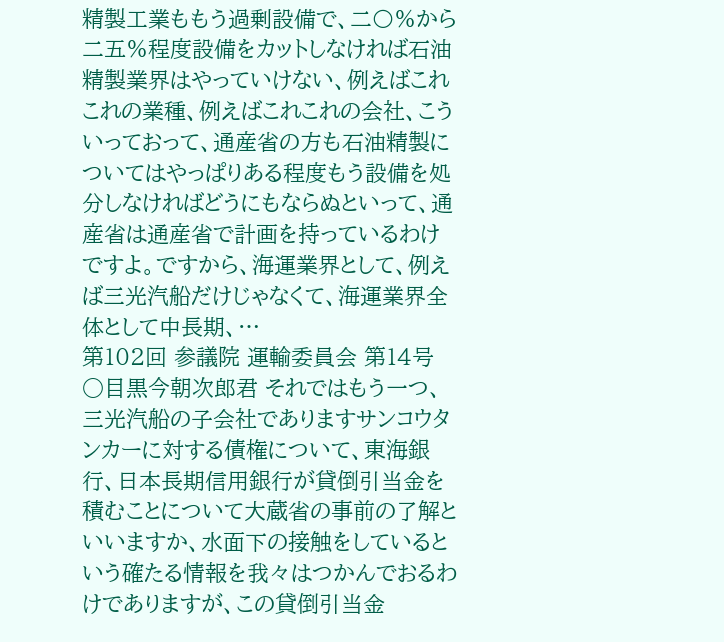精製工業ももう過剰設備で、二〇%から二五%程度設備をカットしなければ石油精製業界はやっていけない、例えばこれこれの業種、例えばこれこれの会社、こういっておって、通産省の方も石油精製についてはやっぱりある程度もう設備を処分しなければどうにもならぬといって、通産省は通産省で計画を持っているわけですよ。ですから、海運業界として、例えば三光汽船だけじゃなくて、海運業界全体として中長期、…
第102回 参議院 運輸委員会 第14号
○目黒今朝次郎君 それではもう一つ、三光汽船の子会社でありますサンコウタンカーに対する債権について、東海銀行、日本長期信用銀行が貸倒引当金を積むことについて大蔵省の事前の了解といいますか、水面下の接触をしているという確たる情報を我々はつかんでおるわけでありますが、この貸倒引当金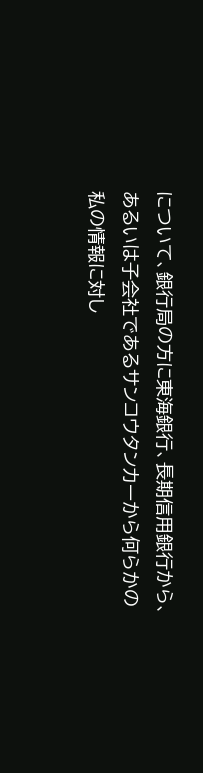について、銀行局の方に東海銀行、長期信用銀行から、あるいは子会社であるサンコウタンカーから何らかの私の情報に対し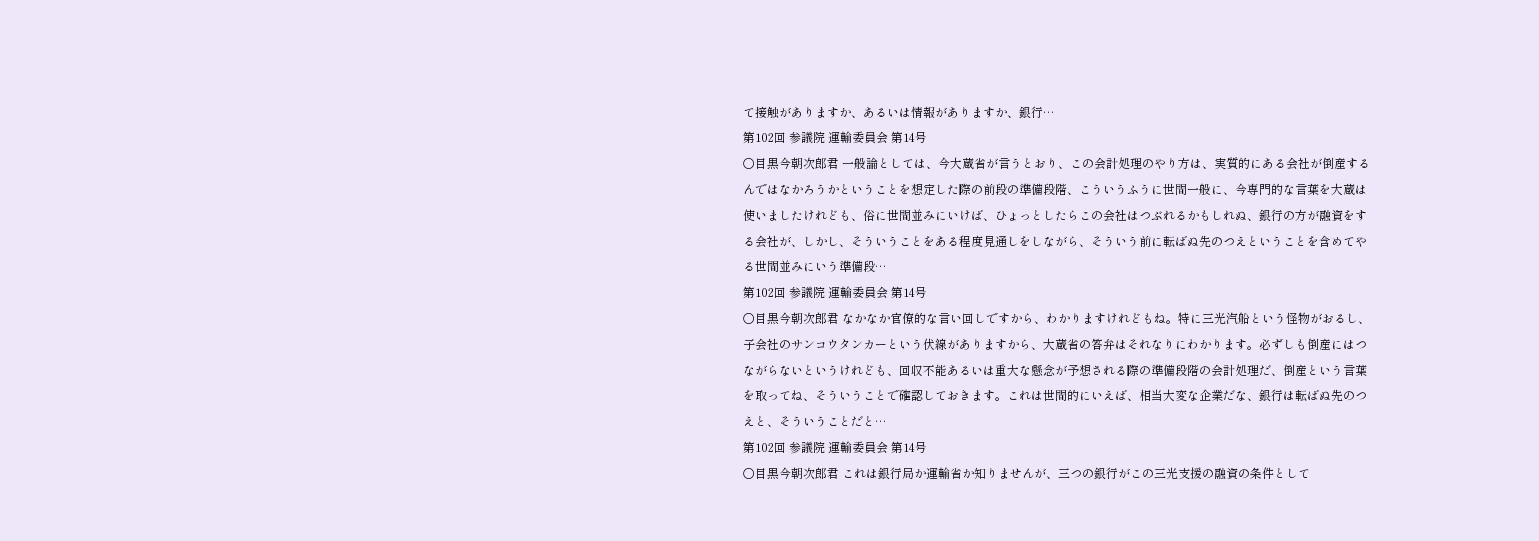て接触がありますか、あるいは情報がありますか、銀行…
第102回 参議院 運輸委員会 第14号
○目黒今朝次郎君 一般論としては、今大蔵省が言うとおり、この会計処理のやり方は、実質的にある会社が倒産するんではなかろうかということを想定した際の前段の準備段階、こういうふうに世間一般に、今専門的な言葉を大蔵は使いましたけれども、俗に世間並みにいけば、ひょっとしたらこの会社はつぶれるかもしれぬ、銀行の方が融資をする会社が、しかし、そういうことをある程度見通しをしながら、そういう前に転ばぬ先のつえということを含めてやる世間並みにいう準備段…
第102回 参議院 運輸委員会 第14号
○目黒今朝次郎君 なかなか官僚的な言い回しですから、わかりますけれどもね。特に三光汽船という怪物がおるし、子会社のサンコウタンカーという伏線がありますから、大蔵省の答弁はそれなりにわかります。必ずしも倒産にはつながらないというけれども、回収不能あるいは重大な懸念が予想される際の準備段階の会計処理だ、倒産という言葉を取ってね、そういうことで確認しておきます。これは世間的にいえば、相当大変な企業だな、銀行は転ばぬ先のつえと、そういうことだと…
第102回 参議院 運輸委員会 第14号
○目黒今朝次郎君 これは銀行局か運輸省か知りませんが、三つの銀行がこの三光支援の融資の条件として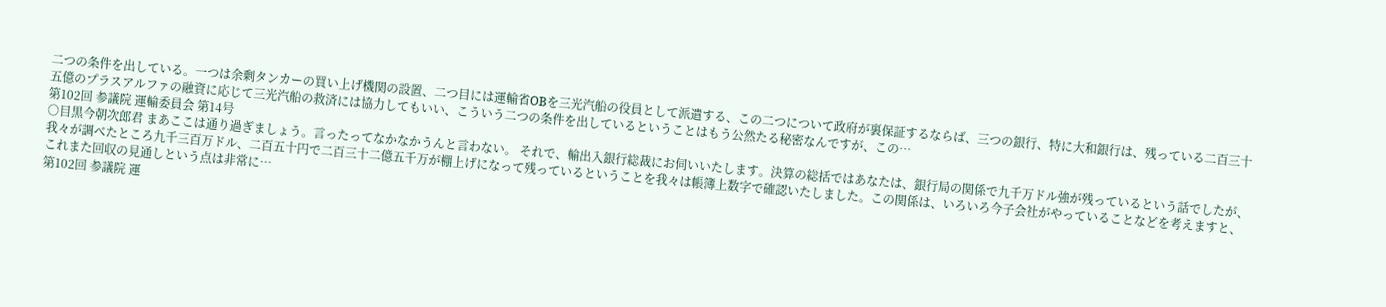二つの条件を出している。一つは余剰タンカーの買い上げ機関の設置、二つ目には運輸省OBを三光汽船の役員として派遣する、この二つについて政府が裏保証するならば、三つの銀行、特に大和銀行は、残っている二百三十五億のプラスアルファの融資に応じて三光汽船の救済には協力してもいい、こういう二つの条件を出しているということはもう公然たる秘密なんですが、この…
第102回 参議院 運輸委員会 第14号
○目黒今朝次郎君 まあここは通り過ぎましょう。言ったってなかなかうんと言わない。 それで、輸出入銀行総裁にお伺いいたします。決算の総括ではあなたは、銀行局の関係で九千万ドル強が残っているという話でしたが、我々が調べたところ九千三百万ドル、二百五十円で二百三十二億五千万が棚上げになって残っているということを我々は帳簿上数字で確認いたしました。この関係は、いろいろ今子会社がやっていることなどを考えますと、これまた回収の見通しという点は非常に…
第102回 参議院 運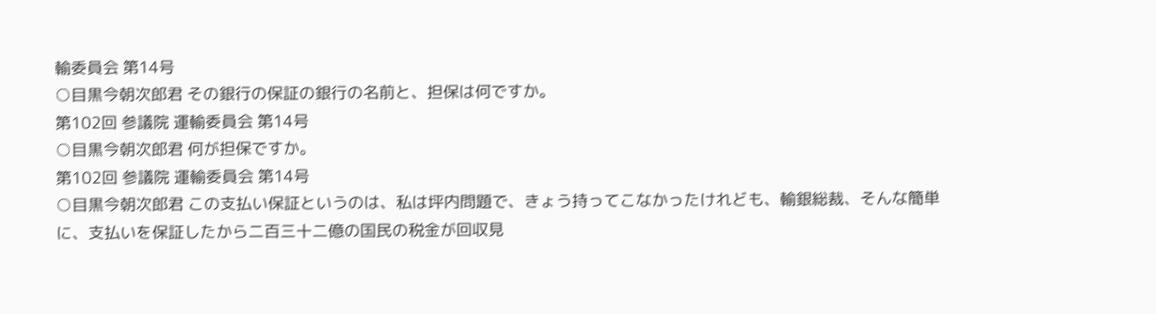輸委員会 第14号
○目黒今朝次郎君 その銀行の保証の銀行の名前と、担保は何ですか。
第102回 参議院 運輸委員会 第14号
○目黒今朝次郎君 何が担保ですか。
第102回 参議院 運輸委員会 第14号
○目黒今朝次郎君 この支払い保証というのは、私は坪内問題で、きょう持ってこなかったけれども、輸銀総裁、そんな簡単に、支払いを保証したから二百三十二億の国民の税金が回収見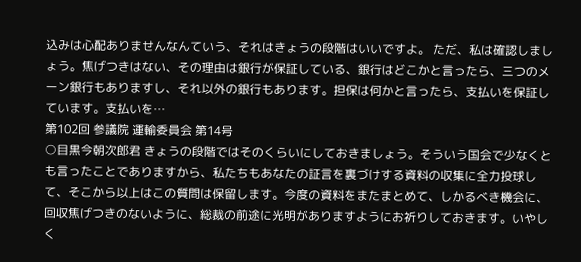込みは心配ありませんなんていう、それはきょうの段階はいいですよ。 ただ、私は確認しましょう。焦げつきはない、その理由は銀行が保証している、銀行はどこかと言ったら、三つのメーン銀行もありますし、それ以外の銀行もあります。担保は何かと言ったら、支払いを保証しています。支払いを…
第102回 参議院 運輸委員会 第14号
○目黒今朝次郎君 きょうの段階ではそのくらいにしておきましょう。そういう国会で少なくとも言ったことでありますから、私たちもあなたの証言を裏づけする資料の収集に全力投球して、そこから以上はこの質問は保留します。今度の資料をまたまとめて、しかるべき機会に、回収焦げつきのないように、総裁の前途に光明がありますようにお祈りしておきます。いやしく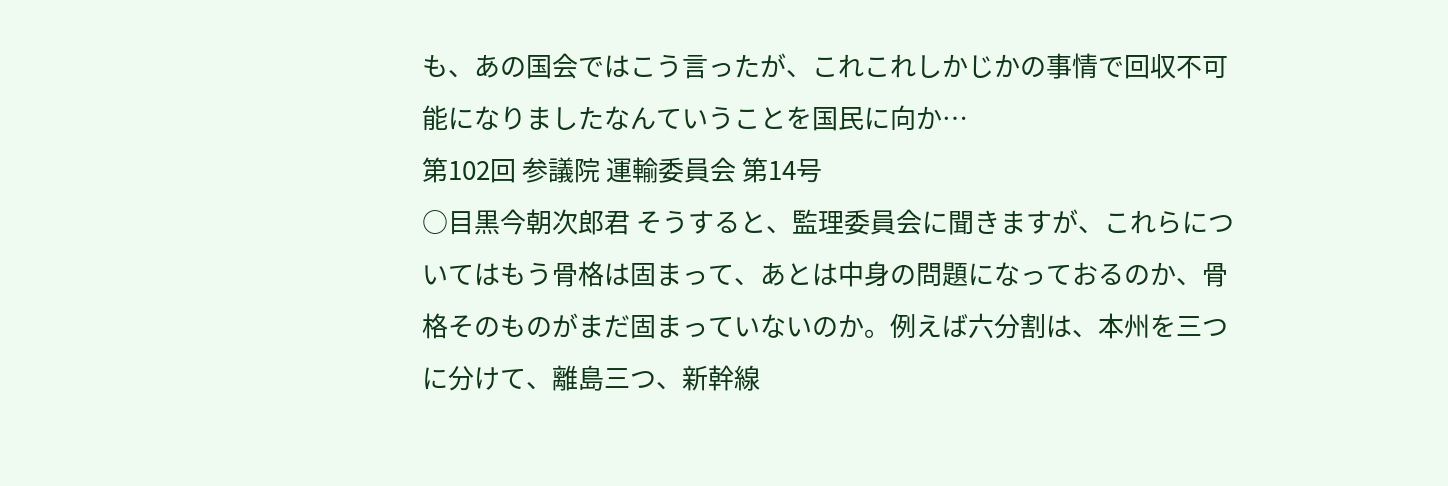も、あの国会ではこう言ったが、これこれしかじかの事情で回収不可能になりましたなんていうことを国民に向か…
第102回 参議院 運輸委員会 第14号
○目黒今朝次郎君 そうすると、監理委員会に聞きますが、これらについてはもう骨格は固まって、あとは中身の問題になっておるのか、骨格そのものがまだ固まっていないのか。例えば六分割は、本州を三つに分けて、離島三つ、新幹線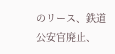のリース、鉄道公安官廃止、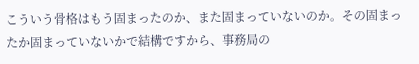こういう骨格はもう固まったのか、また固まっていないのか。その固まったか固まっていないかで結構ですから、事務局の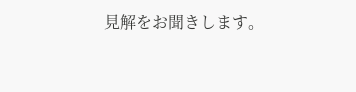見解をお聞きします。